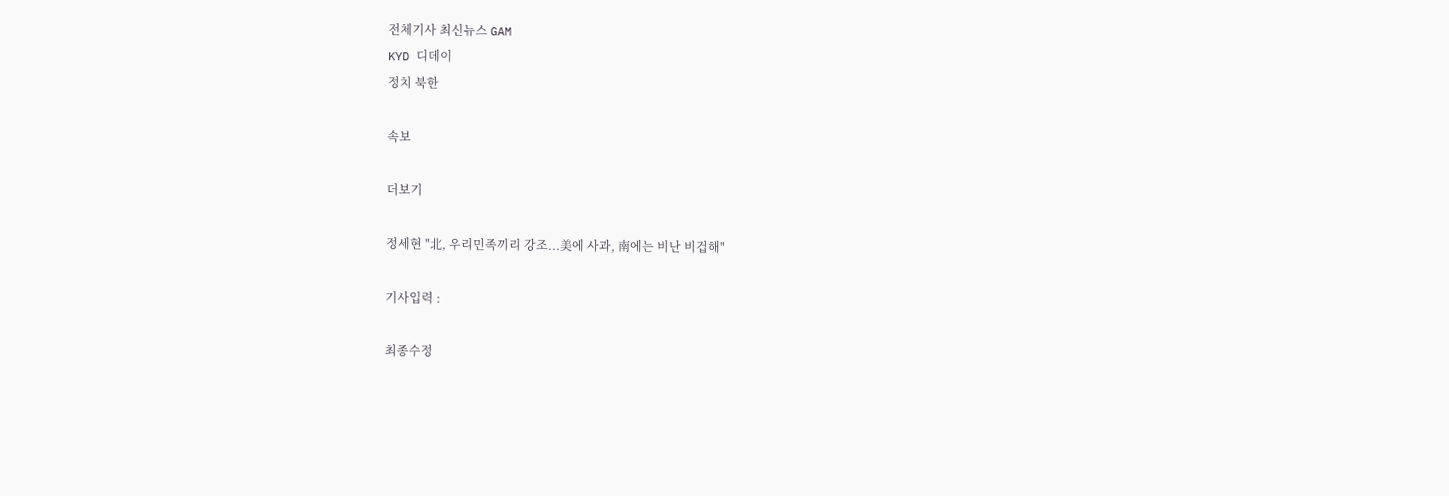전체기사 최신뉴스 GAM
KYD 디데이
정치 북한

속보

더보기

정세현 "北, 우리민족끼리 강조...美에 사과, 南에는 비난 비겁해"

기사입력 :

최종수정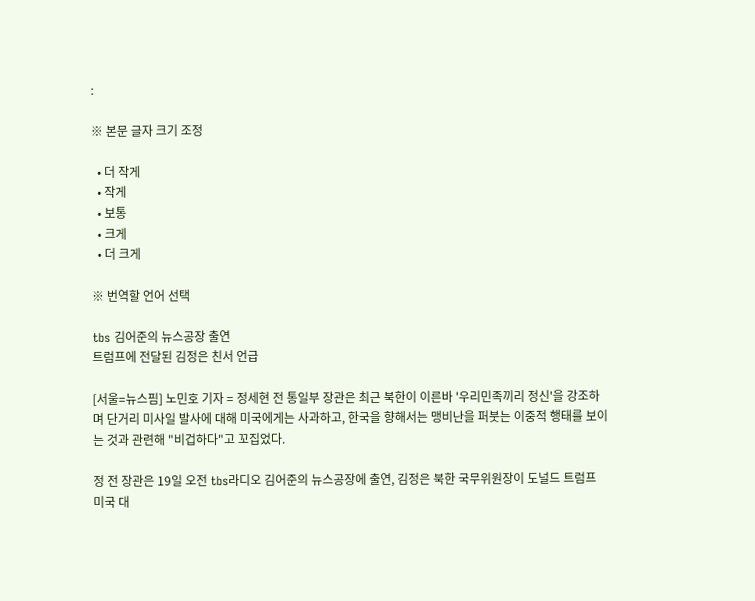:

※ 본문 글자 크기 조정

  • 더 작게
  • 작게
  • 보통
  • 크게
  • 더 크게

※ 번역할 언어 선택

tbs 김어준의 뉴스공장 출연
트럼프에 전달된 김정은 친서 언급

[서울=뉴스핌] 노민호 기자 = 정세현 전 통일부 장관은 최근 북한이 이른바 '우리민족끼리 정신'을 강조하며 단거리 미사일 발사에 대해 미국에게는 사과하고, 한국을 향해서는 맹비난을 퍼붓는 이중적 행태를 보이는 것과 관련해 "비겁하다"고 꼬집었다.

정 전 장관은 19일 오전 tbs라디오 김어준의 뉴스공장에 출연, 김정은 북한 국무위원장이 도널드 트럼프 미국 대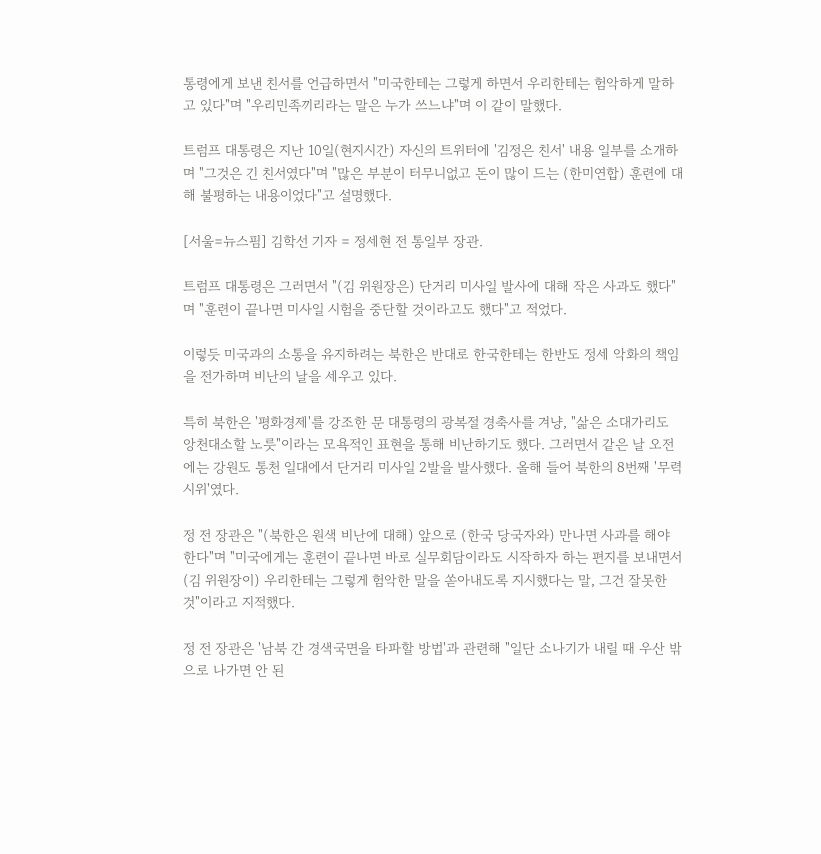통령에게 보낸 친서를 언급하면서 "미국한테는 그렇게 하면서 우리한테는 험악하게 말하고 있다"며 "우리민족끼리라는 말은 누가 쓰느냐"며 이 같이 말했다.

트럼프 대통령은 지난 10일(현지시간) 자신의 트위터에 '김정은 친서' 내용 일부를 소개하며 "그것은 긴 친서였다"며 "많은 부분이 터무니없고 돈이 많이 드는 (한미연합) 훈련에 대해 불평하는 내용이었다"고 설명했다.

[서울=뉴스핌] 김학선 기자 = 정세현 전 통일부 장관.

트럼프 대통령은 그러면서 "(김 위원장은) 단거리 미사일 발사에 대해 작은 사과도 했다"며 "훈련이 끝나면 미사일 시험을 중단할 것이라고도 했다"고 적었다.

이렇듯 미국과의 소통을 유지하려는 북한은 반대로 한국한테는 한반도 정세 악화의 책임을 전가하며 비난의 날을 세우고 있다.

특히 북한은 '평화경제'를 강조한 문 대통령의 광복절 경축사를 겨냥, "삶은 소대가리도 앙천대소할 노릇"이라는 모욕적인 표현을 통해 비난하기도 했다. 그러면서 같은 날 오전에는 강원도 통천 일대에서 단거리 미사일 2발을 발사했다. 올해 들어 북한의 8번째 '무력시위'였다.

정 전 장관은 "(북한은 원색 비난에 대해) 앞으로 (한국 당국자와) 만나면 사과를 해야 한다"며 "미국에게는 훈련이 끝나면 바로 실무회담이라도 시작하자 하는 편지를 보내면서 (김 위원장이) 우리한테는 그렇게 험악한 말을 쏟아내도록 지시했다는 말, 그건 잘못한 것"이라고 지적했다.

정 전 장관은 '남북 간 경색국면을 타파할 방법'과 관련해 "일단 소나기가 내릴 때 우산 밖으로 나가면 안 된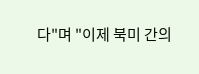다"며 "이제 북미 간의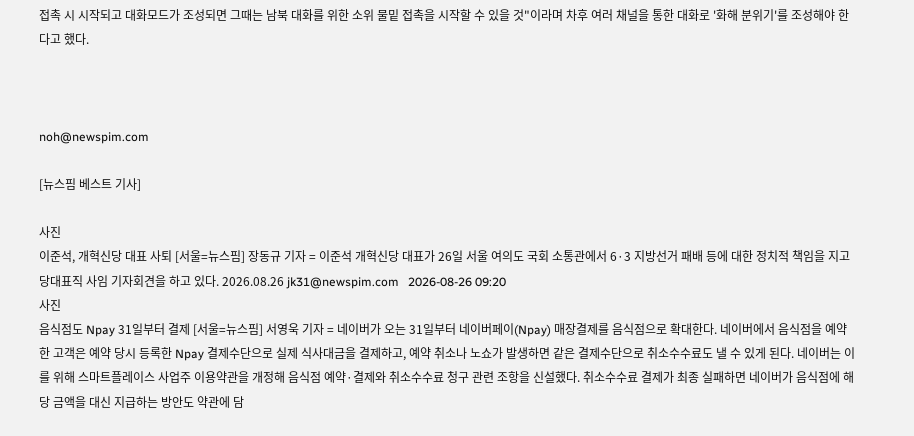접촉 시 시작되고 대화모드가 조성되면 그때는 남북 대화를 위한 소위 물밑 접촉을 시작할 수 있을 것"이라며 차후 여러 채널을 통한 대화로 '화해 분위기'를 조성해야 한다고 했다.



noh@newspim.com

[뉴스핌 베스트 기사]

사진
이준석, 개혁신당 대표 사퇴 [서울=뉴스핌] 장동규 기자 = 이준석 개혁신당 대표가 26일 서울 여의도 국회 소통관에서 6·3 지방선거 패배 등에 대한 정치적 책임을 지고 당대표직 사임 기자회견을 하고 있다. 2026.08.26 jk31@newspim.com   2026-08-26 09:20
사진
음식점도 Npay 31일부터 결제 [서울=뉴스핌] 서영욱 기자 = 네이버가 오는 31일부터 네이버페이(Npay) 매장결제를 음식점으로 확대한다. 네이버에서 음식점을 예약한 고객은 예약 당시 등록한 Npay 결제수단으로 실제 식사대금을 결제하고, 예약 취소나 노쇼가 발생하면 같은 결제수단으로 취소수수료도 낼 수 있게 된다. 네이버는 이를 위해 스마트플레이스 사업주 이용약관을 개정해 음식점 예약·결제와 취소수수료 청구 관련 조항을 신설했다. 취소수수료 결제가 최종 실패하면 네이버가 음식점에 해당 금액을 대신 지급하는 방안도 약관에 담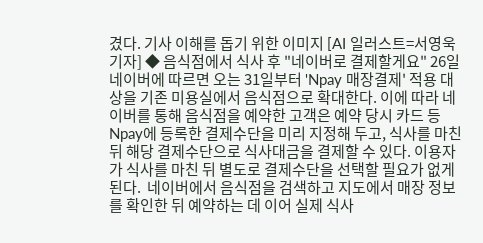겼다. 기사 이해를 돕기 위한 이미지 [AI 일러스트=서영욱 기자] ◆ 음식점에서 식사 후 "네이버로 결제할게요" 26일 네이버에 따르면 오는 31일부터 'Npay 매장결제' 적용 대상을 기존 미용실에서 음식점으로 확대한다. 이에 따라 네이버를 통해 음식점을 예약한 고객은 예약 당시 카드 등 Npay에 등록한 결제수단을 미리 지정해 두고, 식사를 마친 뒤 해당 결제수단으로 식사대금을 결제할 수 있다. 이용자가 식사를 마친 뒤 별도로 결제수단을 선택할 필요가 없게 된다.  네이버에서 음식점을 검색하고 지도에서 매장 정보를 확인한 뒤 예약하는 데 이어 실제 식사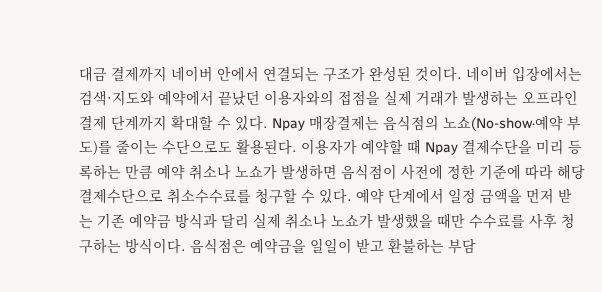대금 결제까지 네이버 안에서 연결되는 구조가 완성된 것이다. 네이버 입장에서는 검색·지도와 예약에서 끝났던 이용자와의 접점을 실제 거래가 발생하는 오프라인 결제 단계까지 확대할 수 있다. Npay 매장결제는 음식점의 노쇼(No-show·예약 부도)를 줄이는 수단으로도 활용된다. 이용자가 예약할 때 Npay 결제수단을 미리 등록하는 만큼 예약 취소나 노쇼가 발생하면 음식점이 사전에 정한 기준에 따라 해당 결제수단으로 취소수수료를 청구할 수 있다. 예약 단계에서 일정 금액을 먼저 받는 기존 예약금 방식과 달리 실제 취소나 노쇼가 발생했을 때만 수수료를 사후 청구하는 방식이다. 음식점은 예약금을 일일이 받고 환불하는 부담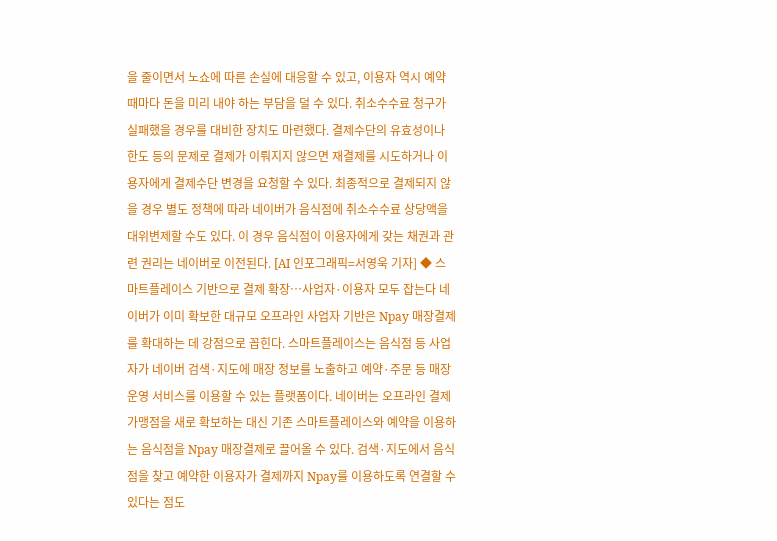을 줄이면서 노쇼에 따른 손실에 대응할 수 있고, 이용자 역시 예약 때마다 돈을 미리 내야 하는 부담을 덜 수 있다. 취소수수료 청구가 실패했을 경우를 대비한 장치도 마련했다. 결제수단의 유효성이나 한도 등의 문제로 결제가 이뤄지지 않으면 재결제를 시도하거나 이용자에게 결제수단 변경을 요청할 수 있다. 최종적으로 결제되지 않을 경우 별도 정책에 따라 네이버가 음식점에 취소수수료 상당액을 대위변제할 수도 있다. 이 경우 음식점이 이용자에게 갖는 채권과 관련 권리는 네이버로 이전된다. [AI 인포그래픽=서영욱 기자] ◆ 스마트플레이스 기반으로 결제 확장…사업자·이용자 모두 잡는다 네이버가 이미 확보한 대규모 오프라인 사업자 기반은 Npay 매장결제를 확대하는 데 강점으로 꼽힌다. 스마트플레이스는 음식점 등 사업자가 네이버 검색·지도에 매장 정보를 노출하고 예약·주문 등 매장 운영 서비스를 이용할 수 있는 플랫폼이다. 네이버는 오프라인 결제 가맹점을 새로 확보하는 대신 기존 스마트플레이스와 예약을 이용하는 음식점을 Npay 매장결제로 끌어올 수 있다. 검색·지도에서 음식점을 찾고 예약한 이용자가 결제까지 Npay를 이용하도록 연결할 수 있다는 점도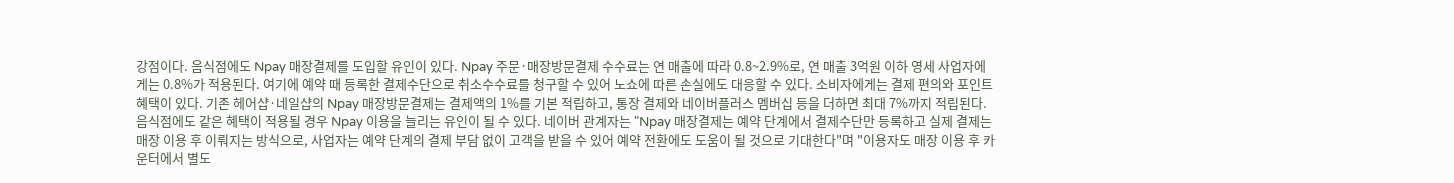강점이다. 음식점에도 Npay 매장결제를 도입할 유인이 있다. Npay 주문·매장방문결제 수수료는 연 매출에 따라 0.8~2.9%로, 연 매출 3억원 이하 영세 사업자에게는 0.8%가 적용된다. 여기에 예약 때 등록한 결제수단으로 취소수수료를 청구할 수 있어 노쇼에 따른 손실에도 대응할 수 있다. 소비자에게는 결제 편의와 포인트 혜택이 있다. 기존 헤어샵·네일샵의 Npay 매장방문결제는 결제액의 1%를 기본 적립하고, 통장 결제와 네이버플러스 멤버십 등을 더하면 최대 7%까지 적립된다. 음식점에도 같은 혜택이 적용될 경우 Npay 이용을 늘리는 유인이 될 수 있다. 네이버 관계자는 "Npay 매장결제는 예약 단계에서 결제수단만 등록하고 실제 결제는 매장 이용 후 이뤄지는 방식으로, 사업자는 예약 단계의 결제 부담 없이 고객을 받을 수 있어 예약 전환에도 도움이 될 것으로 기대한다"며 "이용자도 매장 이용 후 카운터에서 별도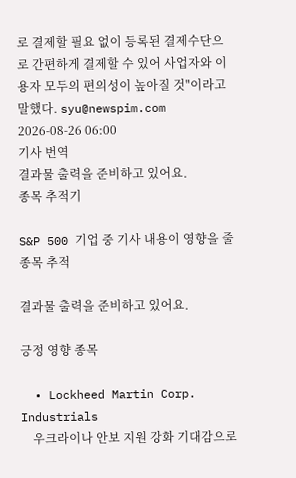로 결제할 필요 없이 등록된 결제수단으로 간편하게 결제할 수 있어 사업자와 이용자 모두의 편의성이 높아질 것"이라고 말했다. syu@newspim.com 2026-08-26 06:00
기사 번역
결과물 출력을 준비하고 있어요.
종목 추적기

S&P 500 기업 중 기사 내용이 영향을 줄 종목 추적

결과물 출력을 준비하고 있어요.

긍정 영향 종목

  • Lockheed Martin Corp. Industrials
    우크라이나 안보 지원 강화 기대감으로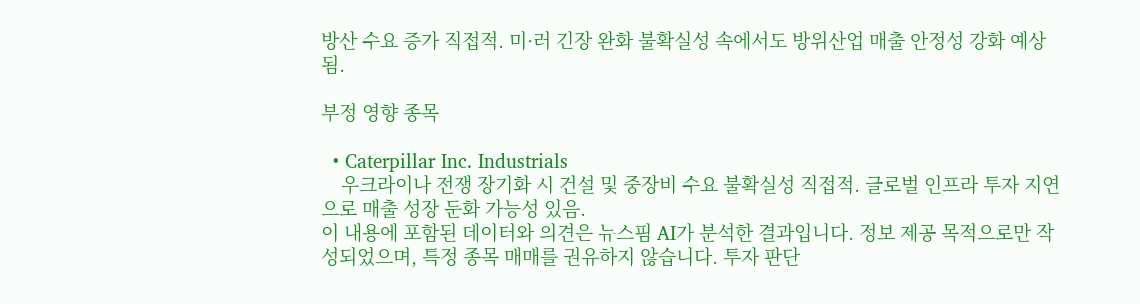방산 수요 증가 직접적. 미·러 긴장 완화 불확실성 속에서도 방위산업 매출 안정성 강화 예상됨.

부정 영향 종목

  • Caterpillar Inc. Industrials
    우크라이나 전쟁 장기화 시 건설 및 중장비 수요 불확실성 직접적. 글로벌 인프라 투자 지연으로 매출 성장 둔화 가능성 있음.
이 내용에 포함된 데이터와 의견은 뉴스핌 AI가 분석한 결과입니다. 정보 제공 목적으로만 작성되었으며, 특정 종목 매매를 권유하지 않습니다. 투자 판단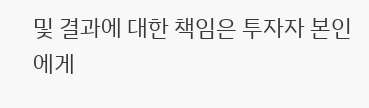및 결과에 대한 책임은 투자자 본인에게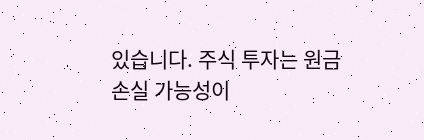있습니다. 주식 투자는 원금 손실 가능성이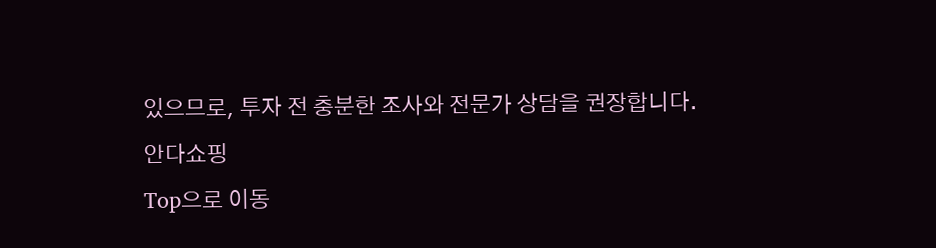있으므로, 투자 전 충분한 조사와 전문가 상담을 권장합니다.
안다쇼핑
Top으로 이동